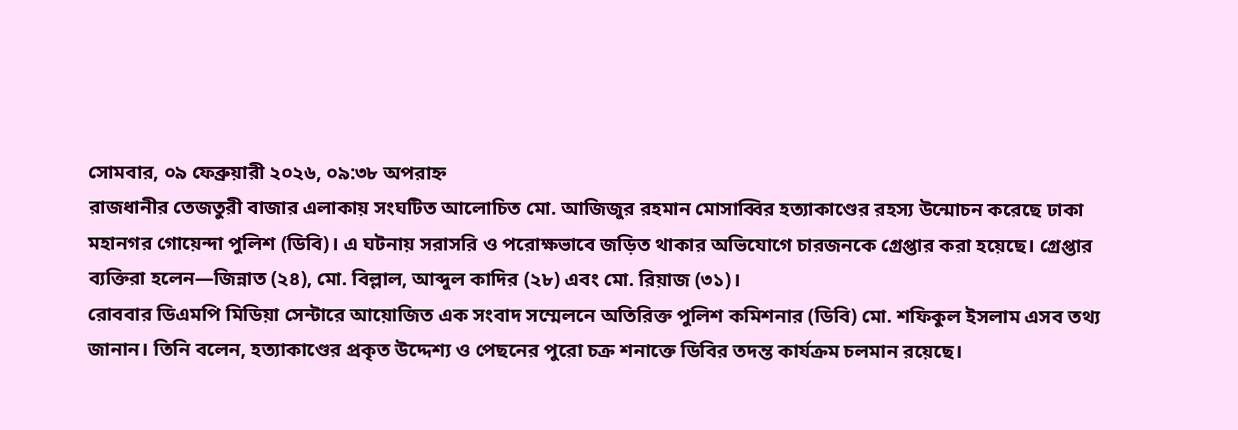সোমবার, ০৯ ফেব্রুয়ারী ২০২৬, ০৯:৩৮ অপরাহ্ন
রাজধানীর তেজতুরী বাজার এলাকায় সংঘটিত আলোচিত মো. আজিজুর রহমান মোসাব্বির হত্যাকাণ্ডের রহস্য উন্মোচন করেছে ঢাকা মহানগর গোয়েন্দা পুলিশ (ডিবি)। এ ঘটনায় সরাসরি ও পরোক্ষভাবে জড়িত থাকার অভিযোগে চারজনকে গ্রেপ্তার করা হয়েছে। গ্রেপ্তার ব্যক্তিরা হলেন—জিন্নাত (২৪), মো. বিল্লাল, আব্দুল কাদির (২৮) এবং মো. রিয়াজ (৩১)।
রোববার ডিএমপি মিডিয়া সেন্টারে আয়োজিত এক সংবাদ সম্মেলনে অতিরিক্ত পুলিশ কমিশনার (ডিবি) মো. শফিকুল ইসলাম এসব তথ্য জানান। তিনি বলেন, হত্যাকাণ্ডের প্রকৃত উদ্দেশ্য ও পেছনের পুরো চক্র শনাক্তে ডিবির তদন্ত কার্যক্রম চলমান রয়েছে।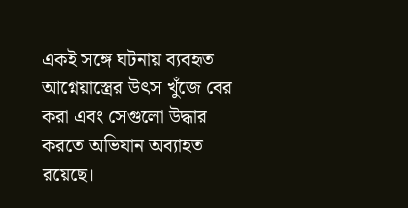একই সঙ্গে ঘটনায় ব্যবহৃত আগ্নেয়াস্ত্রের উৎস খুঁজে বের করা এবং সেগুলো উদ্ধার করতে অভিযান অব্যাহত রয়েছে।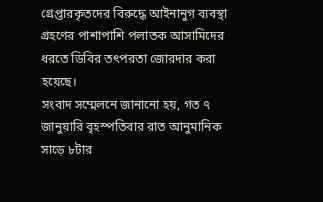গ্রেপ্তারকৃতদের বিরুদ্ধে আইনানুগ ব্যবস্থা গ্রহণের পাশাপাশি পলাতক আসামিদের ধরতে ডিবির তৎপরতা জোরদার করা হয়েছে।
সংবাদ সম্মেলনে জানানো হয়, গত ৭ জানুয়ারি বৃহস্পতিবার রাত আনুমানিক সাড়ে ৮টার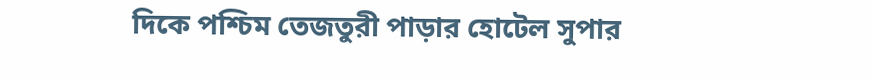দিকে পশ্চিম তেজতুরী পাড়ার হোটেল সুপার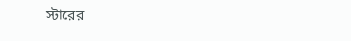স্টারের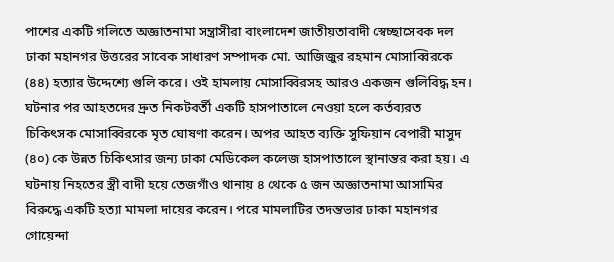পাশের একটি গলিতে অজ্ঞাতনামা সন্ত্রাসীরা বাংলাদেশ জাতীয়তাবাদী স্বেচ্ছাসেবক দল ঢাকা মহানগর উত্তরের সাবেক সাধারণ সম্পাদক মো. আজিজুর রহমান মোসাব্বিরকে (৪৪) হত্যার উদ্দেশ্যে গুলি করে। ওই হামলায় মোসাব্বিরসহ আরও একজন গুলিবিদ্ধ হন।
ঘটনার পর আহতদের দ্রুত নিকটবর্তী একটি হাসপাতালে নেওয়া হলে কর্তব্যরত চিকিৎসক মোসাব্বিরকে মৃত ঘোষণা করেন। অপর আহত ব্যক্তি সুফিয়ান বেপারী মাসুদ (৪০) কে উন্নত চিকিৎসার জন্য ঢাকা মেডিকেল কলেজ হাসপাতালে স্থানান্তর করা হয়। এ ঘটনায় নিহতের স্ত্রী বাদী হয়ে তেজগাঁও থানায় ৪ থেকে ৫ জন অজ্ঞাতনামা আসামির বিরুদ্ধে একটি হত্যা মামলা দায়ের করেন। পরে মামলাটির তদন্তভার ঢাকা মহানগর গোয়েন্দা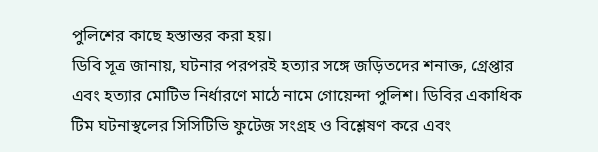পুলিশের কাছে হস্তান্তর করা হয়।
ডিবি সূত্র জানায়, ঘটনার পরপরই হত্যার সঙ্গে জড়িতদের শনাক্ত, গ্রেপ্তার এবং হত্যার মোটিভ নির্ধারণে মাঠে নামে গোয়েন্দা পুলিশ। ডিবির একাধিক টিম ঘটনাস্থলের সিসিটিভি ফুটেজ সংগ্রহ ও বিশ্লেষণ করে এবং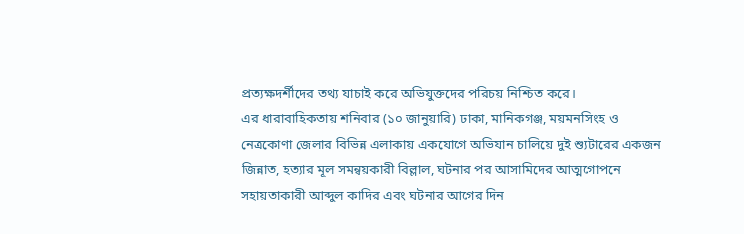প্রত্যক্ষদর্শীদের তথ্য যাচাই করে অভিযুক্তদের পরিচয় নিশ্চিত করে।
এর ধারাবাহিকতায় শনিবার (১০ জানুয়ারি) ঢাকা, মানিকগঞ্জ, ময়মনসিংহ ও নেত্রকোণা জেলার বিভিন্ন এলাকায় একযোগে অভিযান চালিয়ে দুই শ্যুটারের একজন জিন্নাত, হত্যার মূল সমন্বয়কারী বিল্লাল, ঘটনার পর আসামিদের আত্মগোপনে সহায়তাকারী আব্দুল কাদির এবং ঘটনার আগের দিন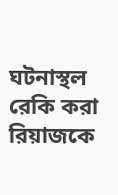ঘটনাস্থল রেকি করা রিয়াজকে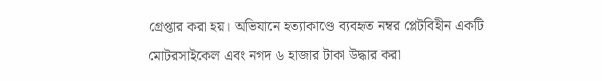গ্রেপ্তার করা হয়। অভিযানে হত্যাকাণ্ডে ব্যবহৃত নম্বর প্লেটবিহীন একটি মোটরসাইকেল এবং নগদ ৬ হাজার টাকা উদ্ধার করা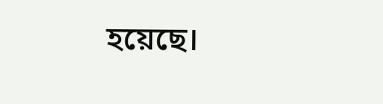হয়েছে।